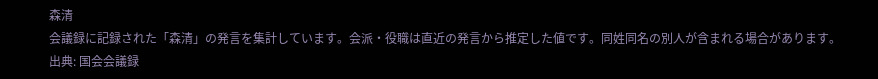森清
会議録に記録された「森清」の発言を集計しています。会派・役職は直近の発言から推定した値です。同姓同名の別人が含まれる場合があります。
出典: 国会会議録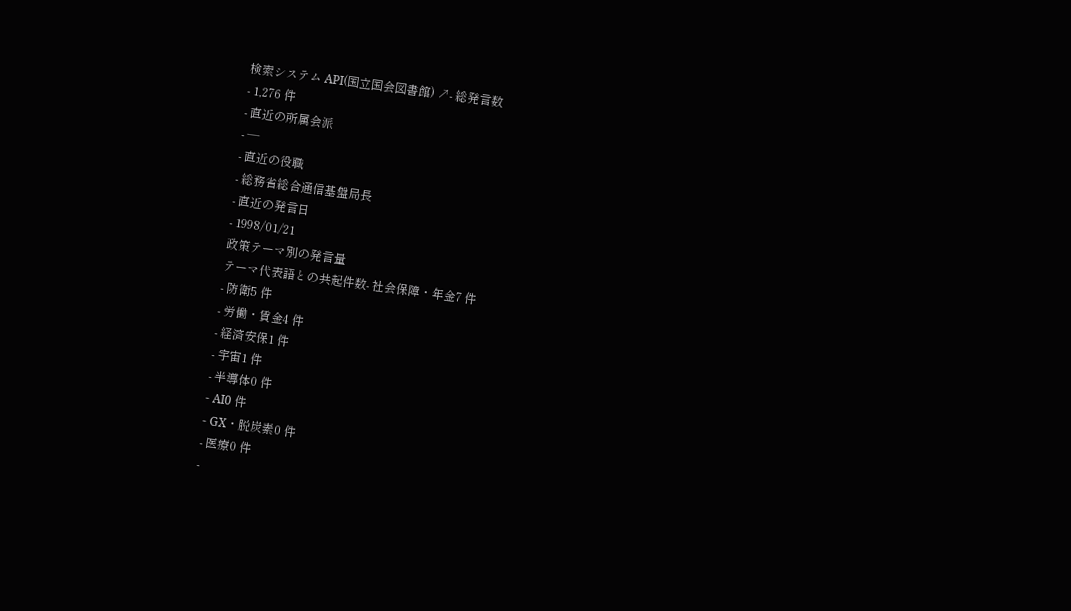検索システム API(国立国会図書館) ↗- 総発言数
- 1,276 件
- 直近の所属会派
- —
- 直近の役職
- 総務省総合通信基盤局長
- 直近の発言日
- 1998/01/21
政策テーマ別の発言量
テーマ代表語との共起件数- 社会保障・年金7 件
- 防衛5 件
- 労働・賃金4 件
- 経済安保1 件
- 宇宙1 件
- 半導体0 件
- AI0 件
- GX・脱炭素0 件
- 医療0 件
-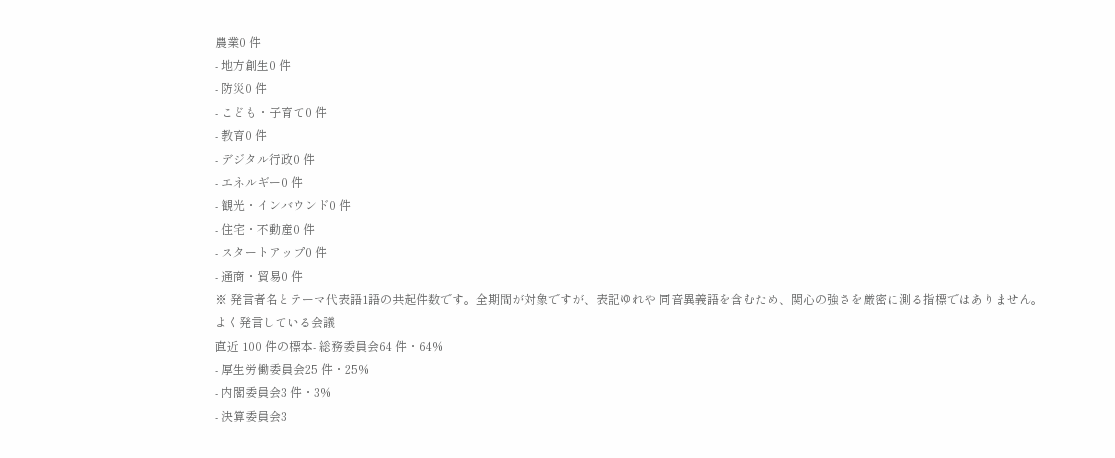農業0 件
- 地方創生0 件
- 防災0 件
- こども・子育て0 件
- 教育0 件
- デジタル行政0 件
- エネルギー0 件
- 観光・インバウンド0 件
- 住宅・不動産0 件
- スタートアップ0 件
- 通商・貿易0 件
※ 発言者名とテーマ代表語1語の共起件数です。全期間が対象ですが、表記ゆれや 同音異義語を含むため、関心の強さを厳密に測る指標ではありません。
よく発言している会議
直近 100 件の標本- 総務委員会64 件・64%
- 厚生労働委員会25 件・25%
- 内閣委員会3 件・3%
- 決算委員会3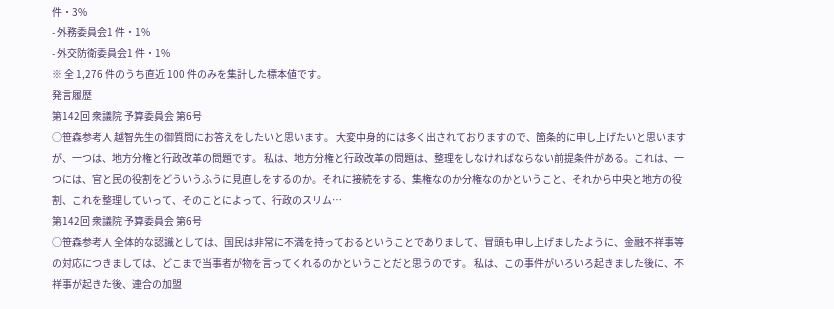件・3%
- 外務委員会1 件・1%
- 外交防衛委員会1 件・1%
※ 全 1,276 件のうち直近 100 件のみを集計した標本値です。
発言履歴
第142回 衆議院 予算委員会 第6号
○笹森参考人 越智先生の御質問にお答えをしたいと思います。 大変中身的には多く出されておりますので、箇条的に申し上げたいと思いますが、一つは、地方分権と行政改革の問題です。 私は、地方分権と行政改革の問題は、整理をしなければならない前提条件がある。これは、一つには、官と民の役割をどういうふうに見直しをするのか。それに接続をする、集権なのか分権なのかということ、それから中央と地方の役割、これを整理していって、そのことによって、行政のスリム…
第142回 衆議院 予算委員会 第6号
○笹森参考人 全体的な認識としては、国民は非常に不満を持っておるということでありまして、冒頭も申し上げましたように、金融不祥事等の対応につきましては、どこまで当事者が物を言ってくれるのかということだと思うのです。 私は、この事件がいろいろ起きました後に、不祥事が起きた後、連合の加盟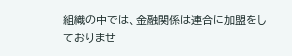組織の中では、金融関係は連合に加盟をしておりませ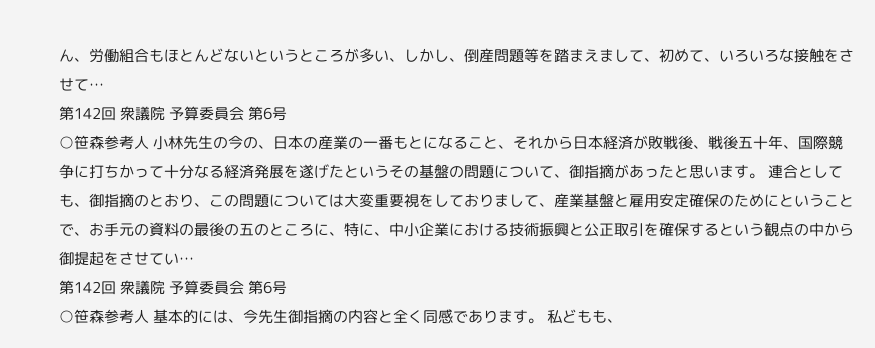ん、労働組合もほとんどないというところが多い、しかし、倒産問題等を踏まえまして、初めて、いろいろな接触をさせて…
第142回 衆議院 予算委員会 第6号
○笹森参考人 小林先生の今の、日本の産業の一番もとになること、それから日本経済が敗戦後、戦後五十年、国際競争に打ちかって十分なる経済発展を遂げたというその基盤の問題について、御指摘があったと思います。 連合としても、御指摘のとおり、この問題については大変重要視をしておりまして、産業基盤と雇用安定確保のためにということで、お手元の資料の最後の五のところに、特に、中小企業における技術振興と公正取引を確保するという観点の中から御提起をさせてい…
第142回 衆議院 予算委員会 第6号
○笹森参考人 基本的には、今先生御指摘の内容と全く同感であります。 私どもも、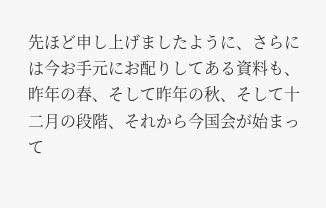先ほど申し上げましたように、さらには今お手元にお配りしてある資料も、昨年の春、そして昨年の秋、そして十二月の段階、それから今国会が始まって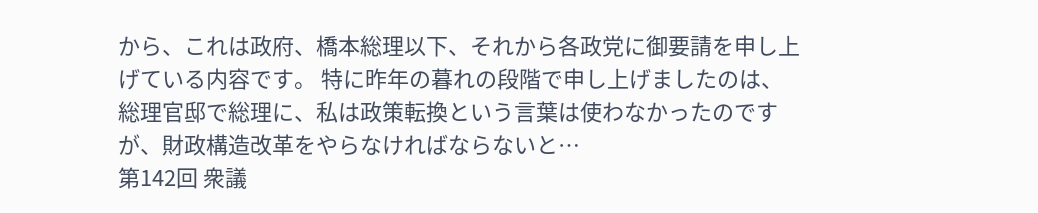から、これは政府、橋本総理以下、それから各政党に御要請を申し上げている内容です。 特に昨年の暮れの段階で申し上げましたのは、総理官邸で総理に、私は政策転換という言葉は使わなかったのですが、財政構造改革をやらなければならないと…
第142回 衆議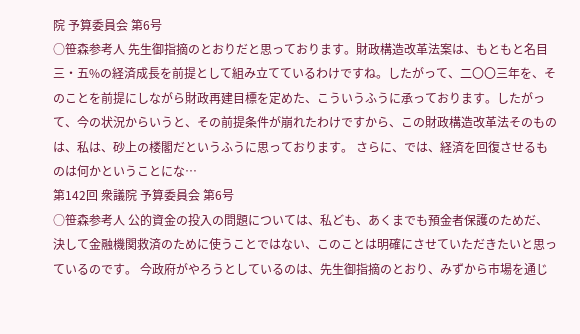院 予算委員会 第6号
○笹森参考人 先生御指摘のとおりだと思っております。財政構造改革法案は、もともと名目三・五%の経済成長を前提として組み立てているわけですね。したがって、二〇〇三年を、そのことを前提にしながら財政再建目標を定めた、こういうふうに承っております。したがって、今の状況からいうと、その前提条件が崩れたわけですから、この財政構造改革法そのものは、私は、砂上の楼閣だというふうに思っております。 さらに、では、経済を回復させるものは何かということにな…
第142回 衆議院 予算委員会 第6号
○笹森参考人 公的資金の投入の問題については、私ども、あくまでも預金者保護のためだ、決して金融機関救済のために使うことではない、このことは明確にさせていただきたいと思っているのです。 今政府がやろうとしているのは、先生御指摘のとおり、みずから市場を通じ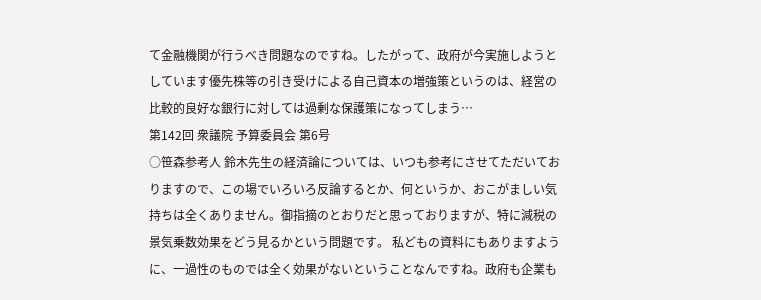て金融機関が行うべき問題なのですね。したがって、政府が今実施しようとしています優先株等の引き受けによる自己資本の増強策というのは、経営の比較的良好な銀行に対しては過剰な保護策になってしまう…
第142回 衆議院 予算委員会 第6号
○笹森参考人 鈴木先生の経済論については、いつも参考にさせてただいておりますので、この場でいろいろ反論するとか、何というか、おこがましい気持ちは全くありません。御指摘のとおりだと思っておりますが、特に減税の景気乗数効果をどう見るかという問題です。 私どもの資料にもありますように、一過性のものでは全く効果がないということなんですね。政府も企業も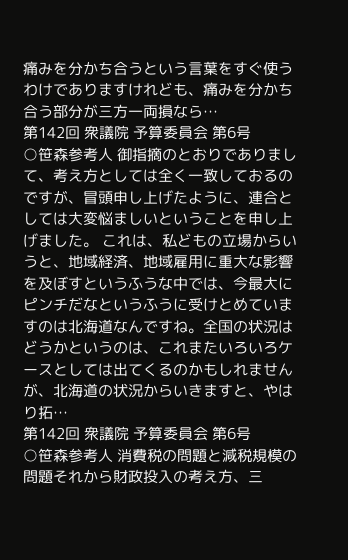痛みを分かち合うという言葉をすぐ使うわけでありますけれども、痛みを分かち合う部分が三方一両損なら…
第142回 衆議院 予算委員会 第6号
○笹森参考人 御指摘のとおりでありまして、考え方としては全く一致しておるのですが、冒頭申し上げたように、連合としては大変悩ましいということを申し上げました。 これは、私どもの立場からいうと、地域経済、地域雇用に重大な影響を及ぼすというふうな中では、今最大にピンチだなというふうに受けとめていますのは北海道なんですね。全国の状況はどうかというのは、これまたいろいろケースとしては出てくるのかもしれませんが、北海道の状況からいきますと、やはり拓…
第142回 衆議院 予算委員会 第6号
○笹森参考人 消費税の問題と減税規模の問題それから財政投入の考え方、三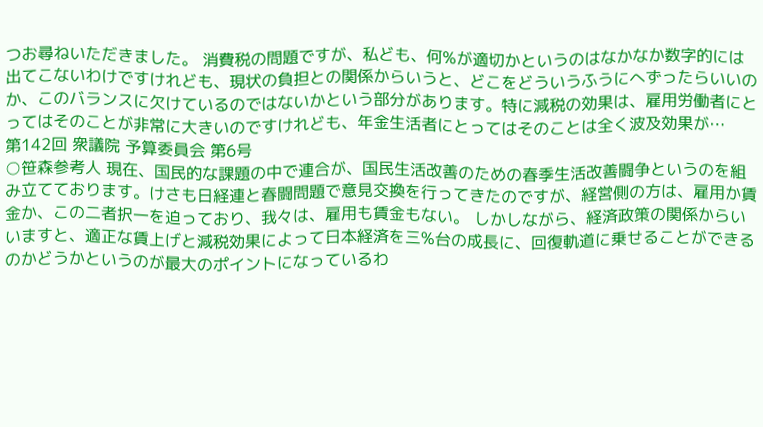つお尋ねいただきました。 消費税の問題ですが、私ども、何%が適切かというのはなかなか数字的には出てこないわけですけれども、現状の負担との関係からいうと、どこをどういうふうにへずったらいいのか、このバランスに欠けているのではないかという部分があります。特に減税の効果は、雇用労働者にとってはそのことが非常に大きいのですけれども、年金生活者にとってはそのことは全く波及効果が…
第142回 衆議院 予算委員会 第6号
○笹森参考人 現在、国民的な課題の中で連合が、国民生活改善のための春季生活改善闘争というのを組み立てております。けさも日経連と春闘問題で意見交換を行ってきたのですが、経営側の方は、雇用か賃金か、この二者択一を迫っており、我々は、雇用も賃金もない。 しかしながら、経済政策の関係からいいますと、適正な賃上げと減税効果によって日本経済を三%台の成長に、回復軌道に乗せることができるのかどうかというのが最大のポイントになっているわ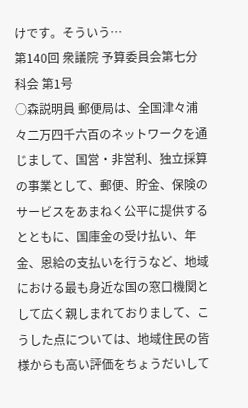けです。そういう…
第140回 衆議院 予算委員会第七分科会 第1号
○森説明員 郵便局は、全国津々浦々二万四千六百のネットワークを通じまして、国営・非営利、独立採算の事業として、郵便、貯金、保険のサービスをあまねく公平に提供するとともに、国庫金の受け払い、年金、恩給の支払いを行うなど、地域における最も身近な国の窓口機関として広く親しまれておりまして、こうした点については、地域住民の皆様からも高い評価をちょうだいして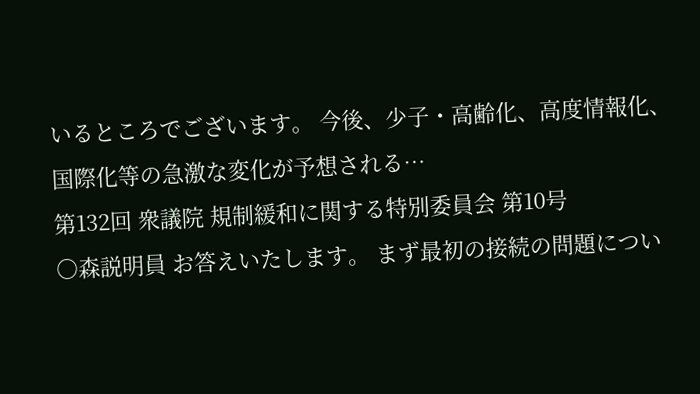いるところでございます。 今後、少子・高齢化、高度情報化、国際化等の急激な変化が予想される…
第132回 衆議院 規制緩和に関する特別委員会 第10号
○森説明員 お答えいたします。 まず最初の接続の問題につい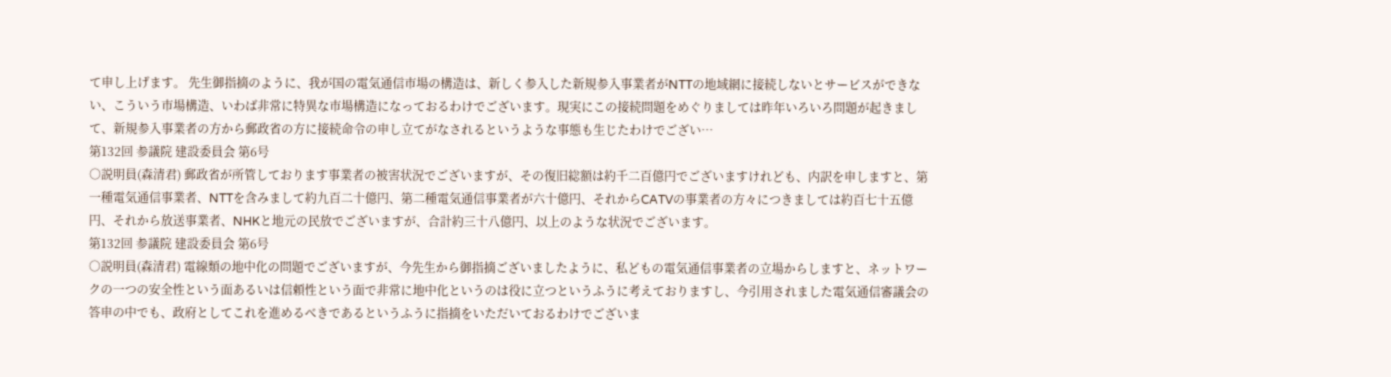て申し上げます。 先生御指摘のように、我が国の電気通信市場の構造は、新しく参入した新規参入事業者がNTTの地域網に接続しないとサービスができない、こういう市場構造、いわば非常に特異な市場構造になっておるわけでございます。現実にこの接続問題をめぐりましては昨年いろいろ問題が起きまして、新規参入事業者の方から郵政省の方に接続命令の申し立てがなされるというような事態も生じたわけでござい…
第132回 参議院 建設委員会 第6号
○説明員(森清君) 郵政省が所管しております事業者の被害状況でございますが、その復旧総額は約千二百億円でございますけれども、内訳を申しますと、第一種電気通信事業者、NTTを含みまして約九百二十億円、第二種電気通信事業者が六十億円、それからCATVの事業者の方々につきましては約百七十五億円、それから放送事業者、NHKと地元の民放でございますが、合計約三十八億円、以上のような状況でございます。
第132回 参議院 建設委員会 第6号
○説明員(森清君) 電線類の地中化の問題でございますが、今先生から御指摘ございましたように、私どもの電気通信事業者の立場からしますと、ネットワークの一つの安全性という面あるいは信頼性という面で非常に地中化というのは役に立つというふうに考えておりますし、今引用されました電気通信審議会の答申の中でも、政府としてこれを進めるべきであるというふうに指摘をいただいておるわけでございま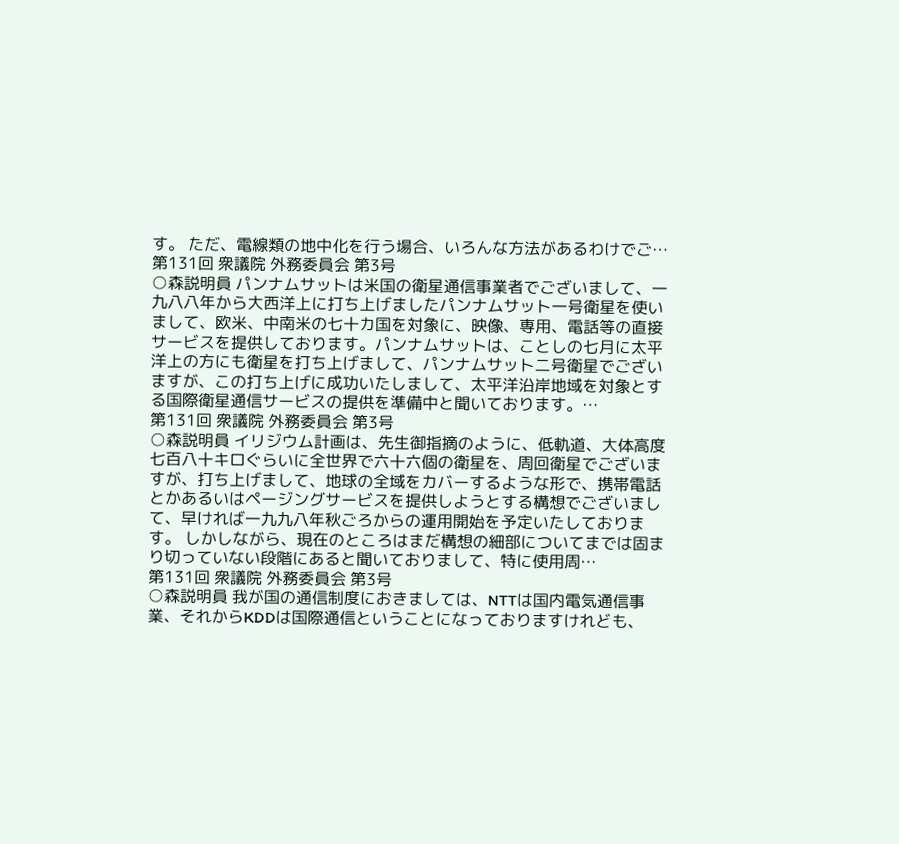す。 ただ、電線類の地中化を行う場合、いろんな方法があるわけでご…
第131回 衆議院 外務委員会 第3号
○森説明員 パンナムサットは米国の衛星通信事業者でございまして、一九八八年から大西洋上に打ち上げましたパンナムサット一号衛星を使いまして、欧米、中南米の七十カ国を対象に、映像、専用、電話等の直接サービスを提供しております。パンナムサットは、ことしの七月に太平洋上の方にも衛星を打ち上げまして、パンナムサット二号衛星でございますが、この打ち上げに成功いたしまして、太平洋沿岸地域を対象とする国際衛星通信サービスの提供を準備中と聞いております。…
第131回 衆議院 外務委員会 第3号
○森説明員 イリジウム計画は、先生御指摘のように、低軌道、大体高度七百八十キロぐらいに全世界で六十六個の衛星を、周回衛星でございますが、打ち上げまして、地球の全域をカバーするような形で、携帯電話とかあるいはページングサービスを提供しようとする構想でございまして、早ければ一九九八年秋ごろからの運用開始を予定いたしております。 しかしながら、現在のところはまだ構想の細部についてまでは固まり切っていない段階にあると聞いておりまして、特に使用周…
第131回 衆議院 外務委員会 第3号
○森説明員 我が国の通信制度におきましては、NTTは国内電気通信事業、それからKDDは国際通信ということになっておりますけれども、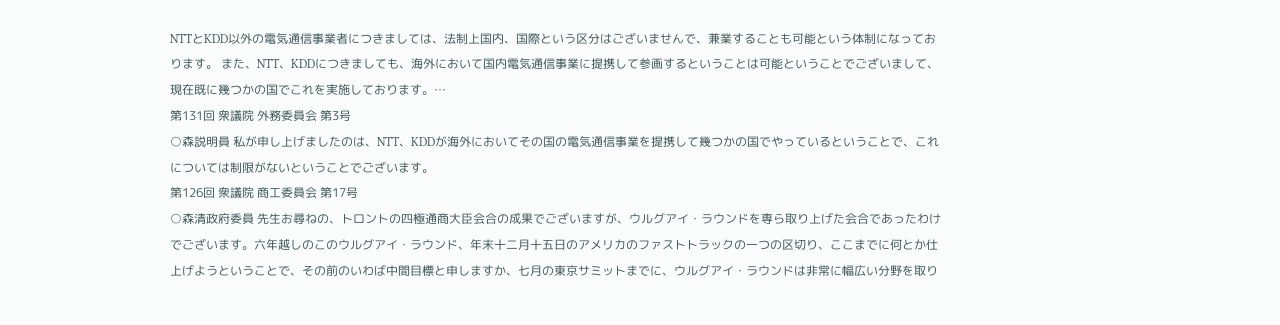NTTとKDD以外の電気通信事業者につきましては、法制上国内、国際という区分はございませんで、兼業することも可能という体制になっております。 また、NTT、KDDにつきましても、海外において国内電気通信事業に提携して参画するということは可能ということでございまして、現在既に幾つかの国でこれを実施しております。…
第131回 衆議院 外務委員会 第3号
○森説明員 私が申し上げましたのは、NTT、KDDが海外においてその国の電気通信事業を提携して幾つかの国でやっているということで、これについては制限がないということでございます。
第126回 衆議院 商工委員会 第17号
○森清政府委員 先生お尋ねの、トロントの四極通商大臣会合の成果でございますが、ウルグアイ・ラウンドを専ら取り上げた会合であったわけでございます。六年越しのこのウルグアイ・ラウンド、年末十二月十五日のアメリカのファストトラックの一つの区切り、ここまでに何とか仕上げようということで、その前のいわば中間目標と申しますか、七月の東京サミットまでに、ウルグアイ・ラウンドは非常に幅広い分野を取り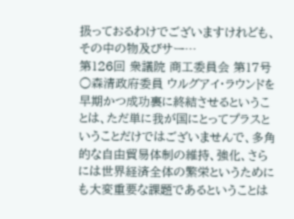扱っておるわけでございますけれども、その中の物及びサー…
第126回 衆議院 商工委員会 第17号
○森清政府委員 ウルグアイ・ラウンドを早期かつ成功裏に終結させるということは、ただ単に我が国にとってプラスということだけではございませんで、多角的な自由貿易体制の維持、強化、さらには世界経済全体の繁栄というためにも大変重要な課題であるということは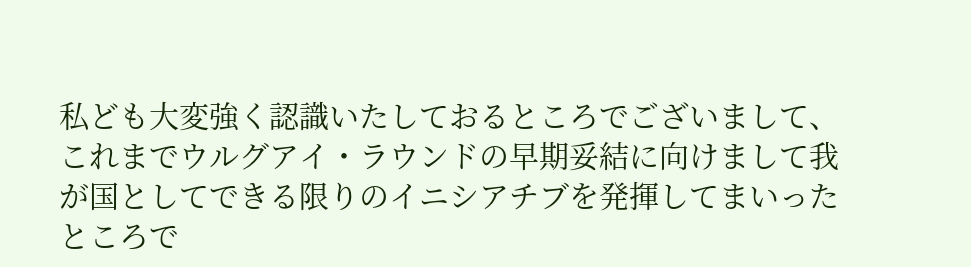私ども大変強く認識いたしておるところでございまして、これまでウルグアイ・ラウンドの早期妥結に向けまして我が国としてできる限りのイニシアチブを発揮してまいったところで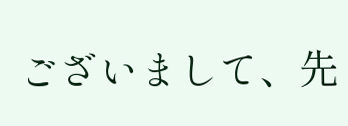ございまして、先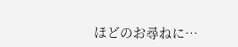ほどのお尋ねに…